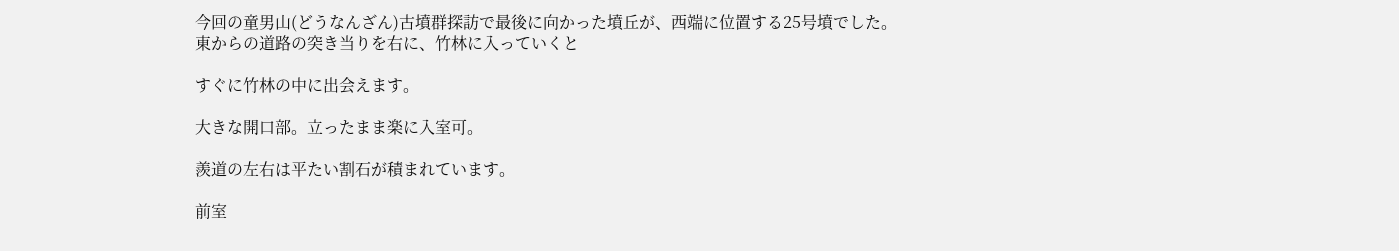今回の童男山(どうなんざん)古墳群探訪で最後に向かった墳丘が、西端に位置する25号墳でした。
東からの道路の突き当りを右に、竹林に入っていくと

すぐに竹林の中に出会えます。

大きな開口部。立ったまま楽に入室可。

羨道の左右は平たい割石が積まれています。

前室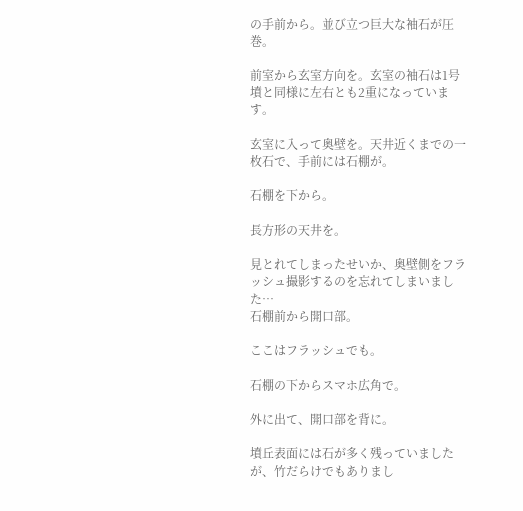の手前から。並び立つ巨大な袖石が圧巻。

前室から玄室方向を。玄室の袖石は1号墳と同様に左右とも2重になっています。

玄室に入って奥壁を。天井近くまでの一枚石で、手前には石棚が。

石棚を下から。

長方形の天井を。

見とれてしまったせいか、奥壁側をフラッシュ撮影するのを忘れてしまいました…
石棚前から開口部。

ここはフラッシュでも。

石棚の下からスマホ広角で。

外に出て、開口部を背に。

墳丘表面には石が多く残っていましたが、竹だらけでもありまし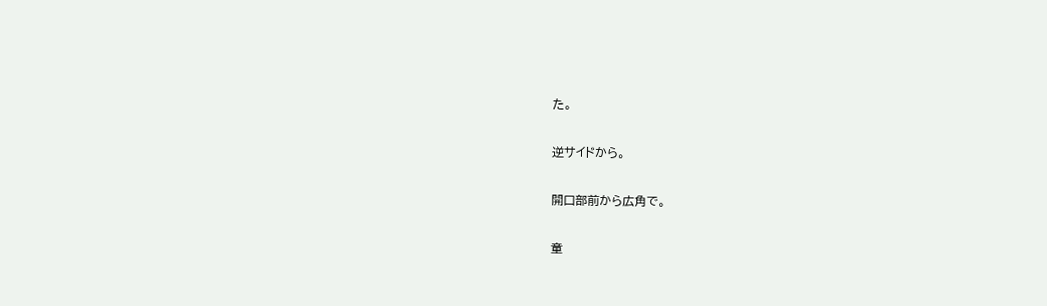た。

逆サイドから。

開口部前から広角で。

童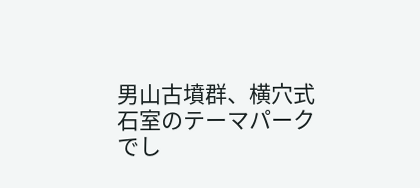男山古墳群、横穴式石室のテーマパークでし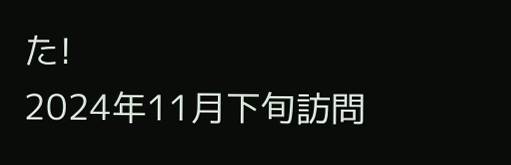た!
2024年11月下旬訪問